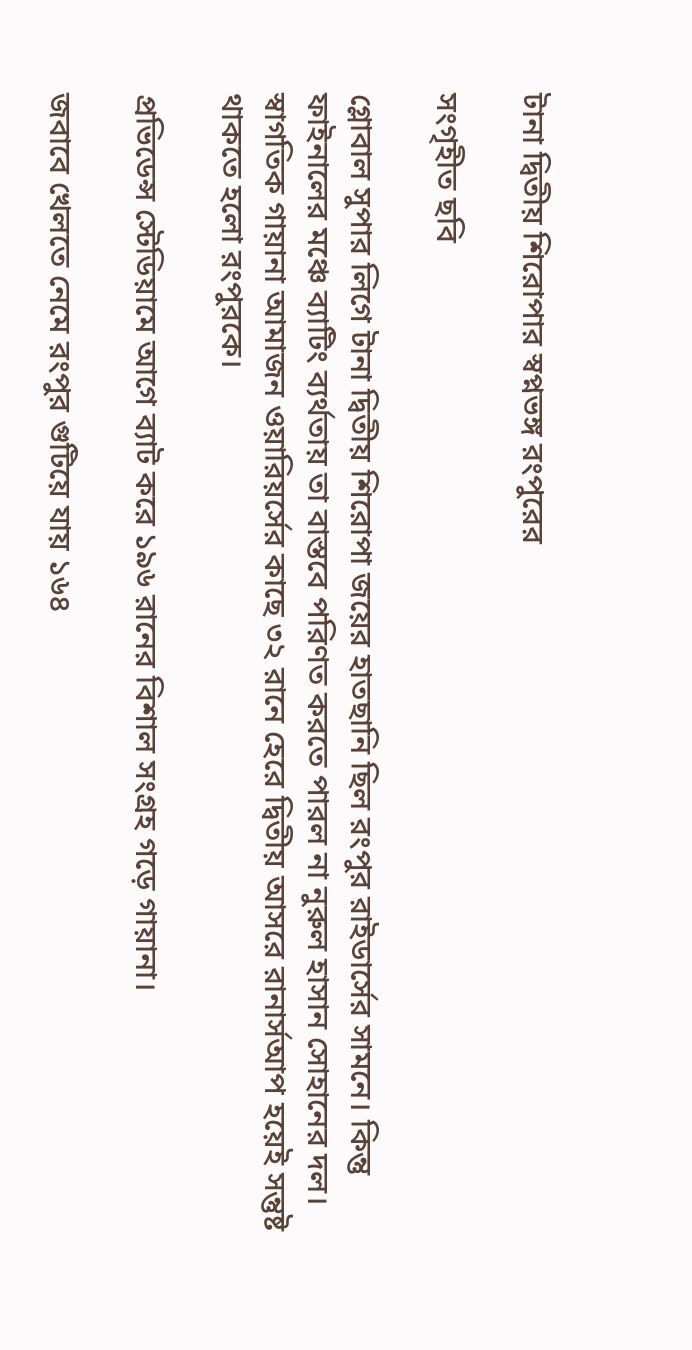টানা দ্বিতীয় শিরোপার স্বপ্নভঙ্গ রংপুরের

সংগৃহীত ছবি

গ্লোবাল সুপার লিগে টানা দ্বিতীয় শিরোপা জয়ের হাতছানি ছিল রংপুর রাইডার্সের সামনে। কিন্তু ফাইনালের মঞ্চে ব্যাটিং ব্যর্থতায় তা বাস্তবে পরিণত করতে পারল না নুরুল হাসান সোহানের দল। স্বাগতিক গায়ানা আমাজন ওয়ারিয়র্সের কাছে ৩২ রানে হেরে দ্বিতীয় আসরে রানার্সআপ হয়েই সন্তুষ্ট থাকতে হলো রংপুরকে।

প্রভিডেন্স স্টেডিয়ামে আগে ব্যাট করে ১৯৬ রানের বিশাল সংগ্রহ গড়ে গায়ানা।

জবাবে খেলতে নেমে রংপুর গুটিয়ে যায় ১৬৪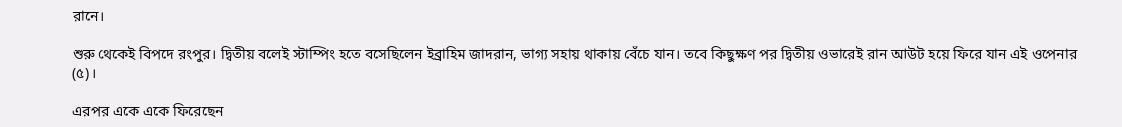রানে।

শুরু থেকেই বিপদে রংপুর। দ্বিতীয় বলেই স্টাম্পিং হতে বসেছিলেন ইব্রাহিম জাদরান, ভাগ্য সহায় থাকায় বেঁচে যান। তবে কিছুক্ষণ পর দ্বিতীয় ওভারেই রান আউট হয়ে ফিরে যান এই ওপেনার (৫)।

এরপর একে একে ফিরেছেন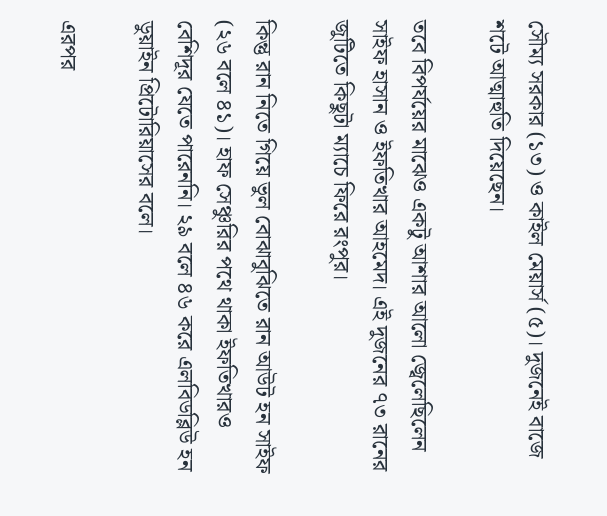সৌম্য সরকার (১৩) ও কাইল মেয়ার্স (৫)। দুজনেই বাজে শটে আত্মাহুতি দিয়েছেন।

তবে বিপর্যয়ের মাঝেও একটু আশার আলো জ্বেলেছিলেন সাইফ হাসান ও ইফতিখার আহমেদ। এই দুজনের ৭৩ রানের জুটিতে কিছুটা ম্যাচে ফিরে রংপুর।

কিন্তু রান নিতে গিয়ে ভুল বোঝাবুঝিতে রান আউট হন সাইফ (২৬ বলে ৪১)। হাফ সেঞ্চুরির পথে থাকা ইফতিখারও বেশিদূর যেতে পারেননি। ২৯ বলে ৪৬ করে এলবিডব্লিউ হন ডুয়াইন প্রিটোরিয়াসের বলে।

এরপর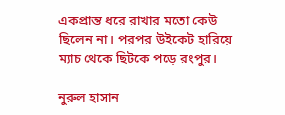একপ্রান্ত ধরে রাখার মতো কেউ ছিলেন না। পরপর উইকেট হারিয়ে ম্যাচ থেকে ছিটকে পড়ে রংপুর।

নুরুল হাসান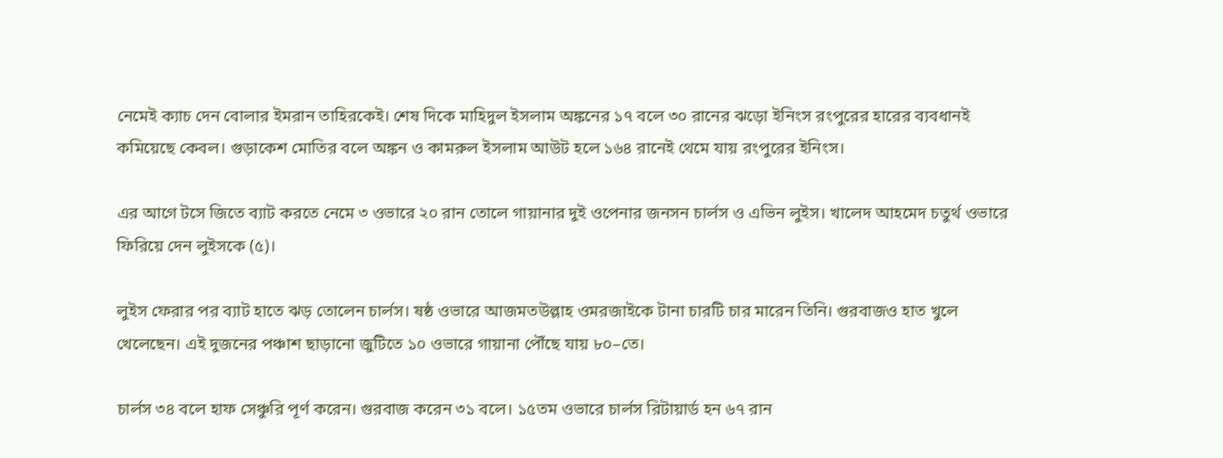নেমেই ক্যাচ দেন বোলার ইমরান তাহিরকেই। শেষ দিকে মাহিদুল ইসলাম অঙ্কনের ১৭ বলে ৩০ রানের ঝড়ো ইনিংস রংপুরের হারের ব্যবধানই কমিয়েছে কেবল। গুড়াকেশ মোতির বলে অঙ্কন ও কামরুল ইসলাম আউট হলে ১৬৪ রানেই থেমে যায় রংপুরের ইনিংস।

এর আগে টসে জিতে ব্যাট করতে নেমে ৩ ওভারে ২০ রান তোলে গায়ানার দুই ওপেনার জনসন চার্লস ও এভিন লুইস। খালেদ আহমেদ চতুর্থ ওভারে ফিরিয়ে দেন লুইসকে (৫)।

লুইস ফেরার পর ব্যাট হাতে ঝড় তোলেন চার্লস। ষষ্ঠ ওভারে আজমতউল্লাহ ওমরজাইকে টানা চারটি চার মারেন তিনি। গুরবাজও হাত খুলে খেলেছেন। এই দুজনের পঞ্চাশ ছাড়ানো জুটিতে ১০ ওভারে গায়ানা পৌঁছে যায় ৮০–তে।

চার্লস ৩৪ বলে হাফ সেঞ্চুরি পূর্ণ করেন। গুরবাজ করেন ৩১ বলে। ১৫তম ওভারে চার্লস রিটায়ার্ড হন ৬৭ রান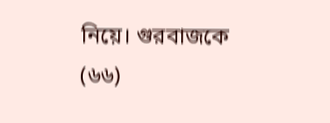নিয়ে। গুরবাজকে (৬৬)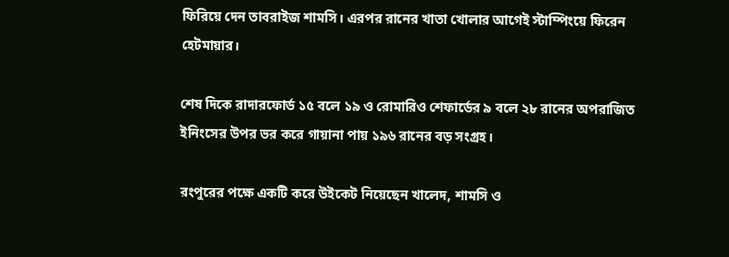ফিরিয়ে দেন তাবরাইজ শামসি। এরপর রানের খাতা খোলার আগেই স্টাম্পিংয়ে ফিরেন হেটমায়ার।

শেষ দিকে রাদারফোর্ড ১৫ বলে ১৯ ও রোমারিও শেফার্ডের ৯ বলে ২৮ রানের অপরাজিত ইনিংসের উপর ভর করে গায়ানা পায় ১৯৬ রানের বড় সংগ্রহ।

রংপুরের পক্ষে একটি করে উইকেট নিয়েছেন খালেদ, শামসি ও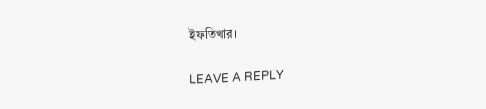ইফতিখার।

LEAVE A REPLY